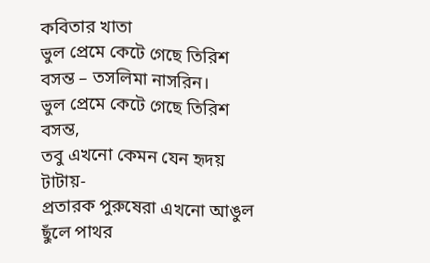কবিতার খাতা
ভুল প্রেমে কেটে গেছে তিরিশ বসন্ত – তসলিমা নাসরিন।
ভুল প্রেমে কেটে গেছে তিরিশ বসন্ত,
তবু এখনো কেমন যেন হৃদয় টাটায়-
প্রতারক পুরুষেরা এখনো আঙুল ছুঁলে পাথর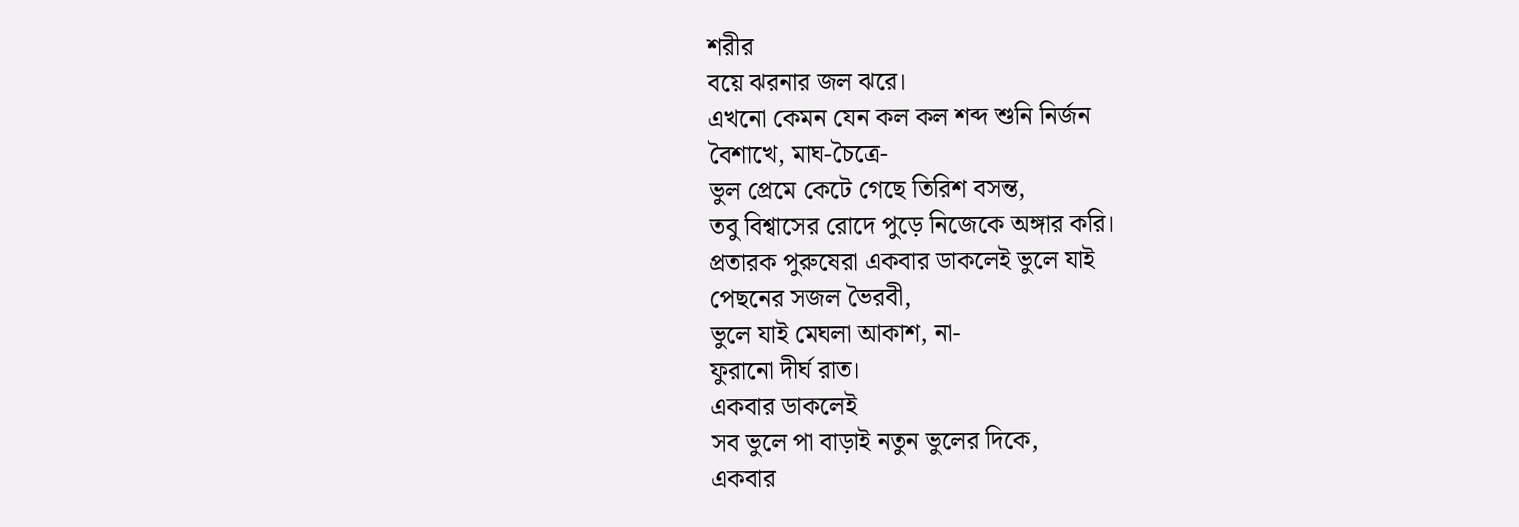শরীর
বয়ে ঝরনার জল ঝরে।
এখনো কেমন যেন কল কল শব্দ শুনি নির্জন
বৈশাখে, মাঘ-চৈত্রে-
ভুল প্রেমে কেটে গেছে তিরিশ বসন্ত,
তবু বিশ্বাসের রোদে পুড়ে নিজেকে অঙ্গার করি।
প্রতারক পুরুষেরা একবার ডাকলেই ভুলে যাই
পেছনের সজল ভৈরবী,
ভুলে যাই মেঘলা আকাশ, না-
ফুরানো দীর্ঘ রাত।
একবার ডাকলেই
সব ভুলে পা বাড়াই নতুন ভুলের দিকে,
একবার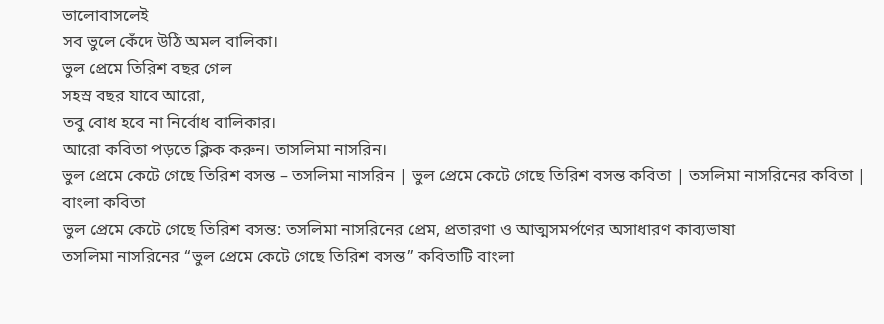ভালোবাসলেই
সব ভুলে কেঁদে উঠি অমল বালিকা।
ভুল প্রেমে তিরিশ বছর গেল
সহস্র বছর যাবে আরো,
তবু বোধ হবে না নির্বোধ বালিকার।
আরো কবিতা পড়তে ক্লিক করুন। তাসলিমা নাসরিন।
ভুল প্রেমে কেটে গেছে তিরিশ বসন্ত – তসলিমা নাসরিন | ভুল প্রেমে কেটে গেছে তিরিশ বসন্ত কবিতা | তসলিমা নাসরিনের কবিতা | বাংলা কবিতা
ভুল প্রেমে কেটে গেছে তিরিশ বসন্ত: তসলিমা নাসরিনের প্রেম, প্রতারণা ও আত্মসমর্পণের অসাধারণ কাব্যভাষা
তসলিমা নাসরিনের “ভুল প্রেমে কেটে গেছে তিরিশ বসন্ত” কবিতাটি বাংলা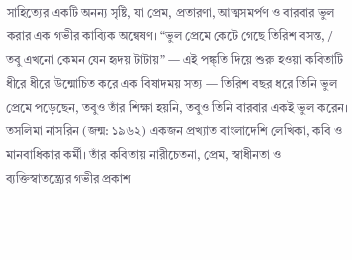সাহিত্যের একটি অনন্য সৃষ্টি, যা প্রেম, প্রতারণা, আত্মসমর্পণ ও বারবার ভুল করার এক গভীর কাব্যিক অন্বেষণ। “ভুল প্রেমে কেটে গেছে তিরিশ বসন্ত, / তবু এখনো কেমন যেন হৃদয় টাটায়” — এই পঙ্ক্তি দিয়ে শুরু হওয়া কবিতাটি ধীরে ধীরে উন্মোচিত করে এক বিষাদময় সত্য — তিরিশ বছর ধরে তিনি ভুল প্রেমে পড়েছেন, তবুও তাঁর শিক্ষা হয়নি, তবুও তিনি বারবার একই ভুল করেন। তসলিমা নাসরিন (জন্ম: ১৯৬২) একজন প্রখ্যাত বাংলাদেশি লেখিকা, কবি ও মানবাধিকার কর্মী। তাঁর কবিতায় নারীচেতনা, প্রেম, স্বাধীনতা ও ব্যক্তিস্বাতন্ত্র্যের গভীর প্রকাশ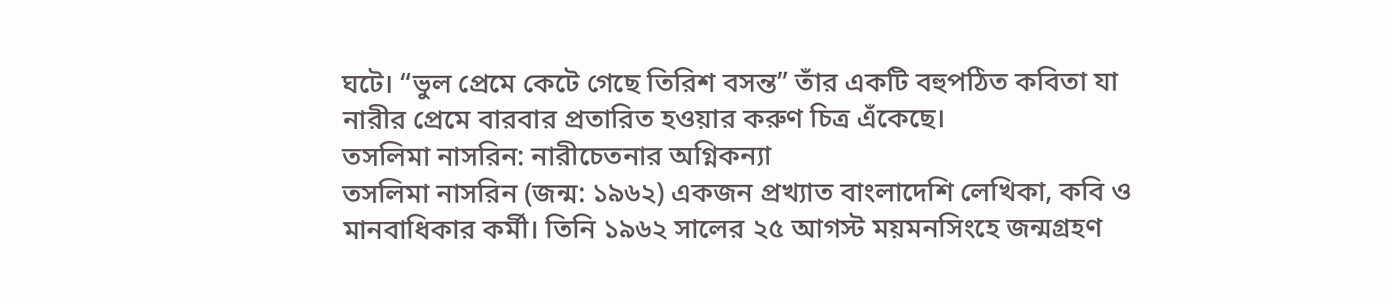ঘটে। “ভুল প্রেমে কেটে গেছে তিরিশ বসন্ত” তাঁর একটি বহুপঠিত কবিতা যা নারীর প্রেমে বারবার প্রতারিত হওয়ার করুণ চিত্র এঁকেছে।
তসলিমা নাসরিন: নারীচেতনার অগ্নিকন্যা
তসলিমা নাসরিন (জন্ম: ১৯৬২) একজন প্রখ্যাত বাংলাদেশি লেখিকা, কবি ও মানবাধিকার কর্মী। তিনি ১৯৬২ সালের ২৫ আগস্ট ময়মনসিংহে জন্মগ্রহণ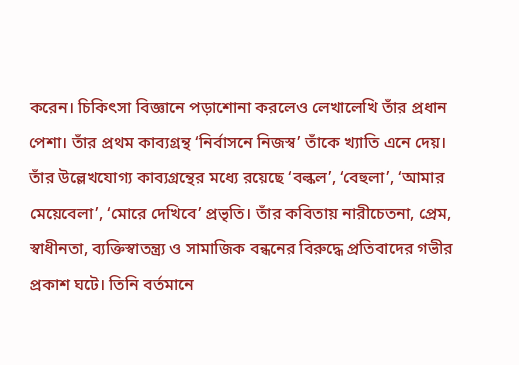করেন। চিকিৎসা বিজ্ঞানে পড়াশোনা করলেও লেখালেখি তাঁর প্রধান পেশা। তাঁর প্রথম কাব্যগ্রন্থ ‘নির্বাসনে নিজস্ব’ তাঁকে খ্যাতি এনে দেয়। তাঁর উল্লেখযোগ্য কাব্যগ্রন্থের মধ্যে রয়েছে ‘বল্কল’, ‘বেহুলা’, ‘আমার মেয়েবেলা’, ‘মোরে দেখিবে’ প্রভৃতি। তাঁর কবিতায় নারীচেতনা, প্রেম, স্বাধীনতা, ব্যক্তিস্বাতন্ত্র্য ও সামাজিক বন্ধনের বিরুদ্ধে প্রতিবাদের গভীর প্রকাশ ঘটে। তিনি বর্তমানে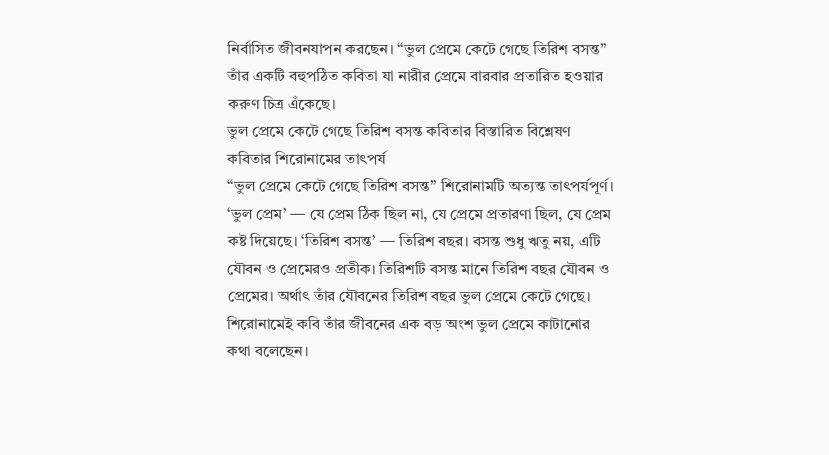নির্বাসিত জীবনযাপন করছেন। “ভুল প্রেমে কেটে গেছে তিরিশ বসন্ত” তাঁর একটি বহুপঠিত কবিতা যা নারীর প্রেমে বারবার প্রতারিত হওয়ার করুণ চিত্র এঁকেছে।
ভুল প্রেমে কেটে গেছে তিরিশ বসন্ত কবিতার বিস্তারিত বিশ্লেষণ
কবিতার শিরোনামের তাৎপর্য
“ভুল প্রেমে কেটে গেছে তিরিশ বসন্ত” শিরোনামটি অত্যন্ত তাৎপর্যপূর্ণ। ‘ভুল প্রেম’ — যে প্রেম ঠিক ছিল না, যে প্রেমে প্রতারণা ছিল, যে প্রেম কষ্ট দিয়েছে। ‘তিরিশ বসন্ত’ — তিরিশ বছর। বসন্ত শুধু ঋতু নয়, এটি যৌবন ও প্রেমেরও প্রতীক। তিরিশটি বসন্ত মানে তিরিশ বছর যৌবন ও প্রেমের। অর্থাৎ তাঁর যৌবনের তিরিশ বছর ভুল প্রেমে কেটে গেছে। শিরোনামেই কবি তাঁর জীবনের এক বড় অংশ ভুল প্রেমে কাটানোর কথা বলেছেন।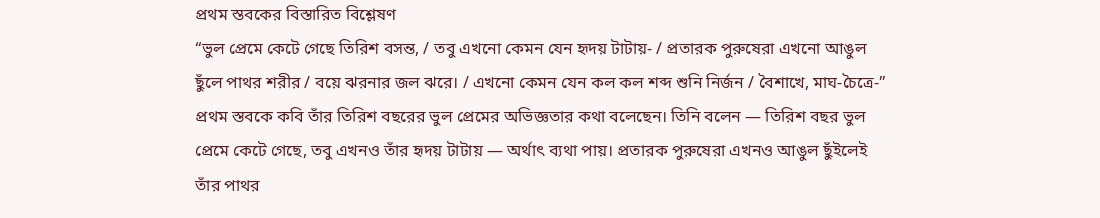প্রথম স্তবকের বিস্তারিত বিশ্লেষণ
“ভুল প্রেমে কেটে গেছে তিরিশ বসন্ত, / তবু এখনো কেমন যেন হৃদয় টাটায়- / প্রতারক পুরুষেরা এখনো আঙুল ছুঁলে পাথর শরীর / বয়ে ঝরনার জল ঝরে। / এখনো কেমন যেন কল কল শব্দ শুনি নির্জন / বৈশাখে, মাঘ-চৈত্রে-” প্রথম স্তবকে কবি তাঁর তিরিশ বছরের ভুল প্রেমের অভিজ্ঞতার কথা বলেছেন। তিনি বলেন — তিরিশ বছর ভুল প্রেমে কেটে গেছে, তবু এখনও তাঁর হৃদয় টাটায় — অর্থাৎ ব্যথা পায়। প্রতারক পুরুষেরা এখনও আঙুল ছুঁইলেই তাঁর পাথর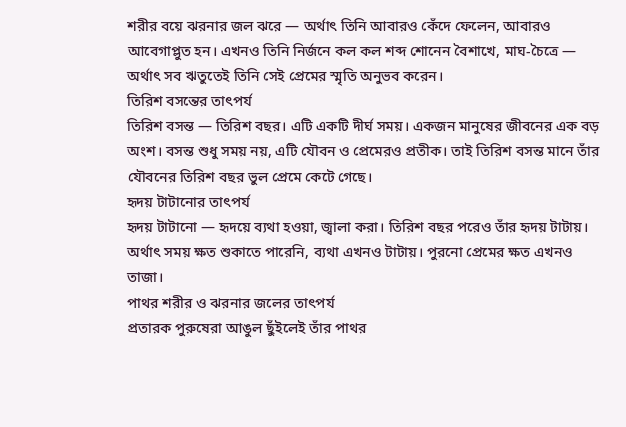শরীর বয়ে ঝরনার জল ঝরে — অর্থাৎ তিনি আবারও কেঁদে ফেলেন, আবারও আবেগাপ্লুত হন। এখনও তিনি নির্জনে কল কল শব্দ শোনেন বৈশাখে, মাঘ-চৈত্রে — অর্থাৎ সব ঋতুতেই তিনি সেই প্রেমের স্মৃতি অনুভব করেন।
তিরিশ বসন্তের তাৎপর্য
তিরিশ বসন্ত — তিরিশ বছর। এটি একটি দীর্ঘ সময়। একজন মানুষের জীবনের এক বড় অংশ। বসন্ত শুধু সময় নয়, এটি যৌবন ও প্রেমেরও প্রতীক। তাই তিরিশ বসন্ত মানে তাঁর যৌবনের তিরিশ বছর ভুল প্রেমে কেটে গেছে।
হৃদয় টাটানোর তাৎপর্য
হৃদয় টাটানো — হৃদয়ে ব্যথা হওয়া, জ্বালা করা। তিরিশ বছর পরেও তাঁর হৃদয় টাটায়। অর্থাৎ সময় ক্ষত শুকাতে পারেনি, ব্যথা এখনও টাটায়। পুরনো প্রেমের ক্ষত এখনও তাজা।
পাথর শরীর ও ঝরনার জলের তাৎপর্য
প্রতারক পুরুষেরা আঙুল ছুঁইলেই তাঁর পাথর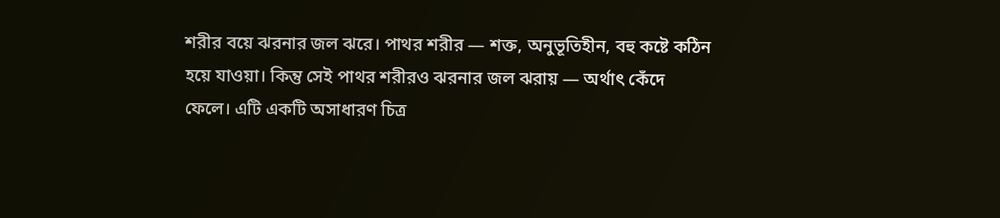শরীর বয়ে ঝরনার জল ঝরে। পাথর শরীর — শক্ত, অনুভূতিহীন, বহু কষ্টে কঠিন হয়ে যাওয়া। কিন্তু সেই পাথর শরীরও ঝরনার জল ঝরায় — অর্থাৎ কেঁদে ফেলে। এটি একটি অসাধারণ চিত্র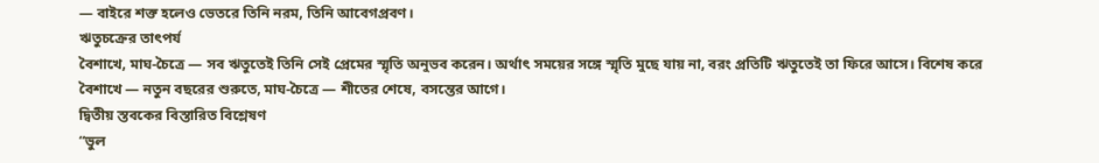— বাইরে শক্ত হলেও ভেতরে তিনি নরম, তিনি আবেগপ্রবণ।
ঋতুচক্রের তাৎপর্য
বৈশাখে, মাঘ-চৈত্রে — সব ঋতুতেই তিনি সেই প্রেমের স্মৃতি অনুভব করেন। অর্থাৎ সময়ের সঙ্গে স্মৃতি মুছে যায় না, বরং প্রতিটি ঋতুতেই তা ফিরে আসে। বিশেষ করে বৈশাখে — নতুন বছরের শুরুতে, মাঘ-চৈত্রে — শীতের শেষে, বসন্তের আগে।
দ্বিতীয় স্তবকের বিস্তারিত বিশ্লেষণ
“ভুল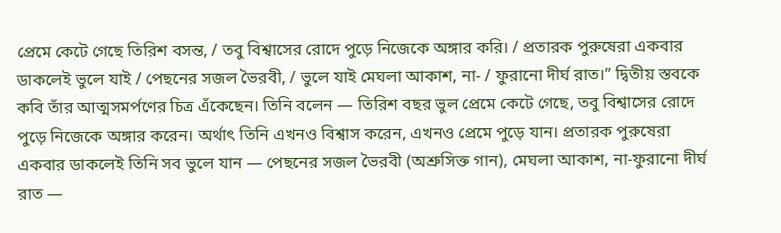প্রেমে কেটে গেছে তিরিশ বসন্ত, / তবু বিশ্বাসের রোদে পুড়ে নিজেকে অঙ্গার করি। / প্রতারক পুরুষেরা একবার ডাকলেই ভুলে যাই / পেছনের সজল ভৈরবী, / ভুলে যাই মেঘলা আকাশ, না- / ফুরানো দীর্ঘ রাত।” দ্বিতীয় স্তবকে কবি তাঁর আত্মসমর্পণের চিত্র এঁকেছেন। তিনি বলেন — তিরিশ বছর ভুল প্রেমে কেটে গেছে, তবু বিশ্বাসের রোদে পুড়ে নিজেকে অঙ্গার করেন। অর্থাৎ তিনি এখনও বিশ্বাস করেন, এখনও প্রেমে পুড়ে যান। প্রতারক পুরুষেরা একবার ডাকলেই তিনি সব ভুলে যান — পেছনের সজল ভৈরবী (অশ্রুসিক্ত গান), মেঘলা আকাশ, না-ফুরানো দীর্ঘ রাত —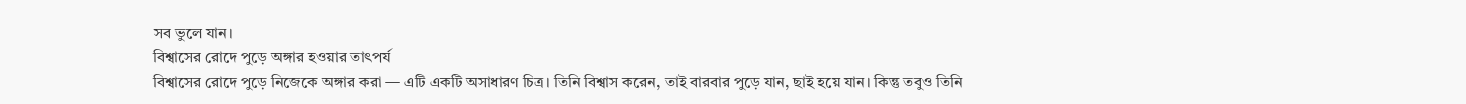সব ভুলে যান।
বিশ্বাসের রোদে পুড়ে অঙ্গার হওয়ার তাৎপর্য
বিশ্বাসের রোদে পুড়ে নিজেকে অঙ্গার করা — এটি একটি অসাধারণ চিত্র। তিনি বিশ্বাস করেন, তাই বারবার পুড়ে যান, ছাই হয়ে যান। কিন্তু তবুও তিনি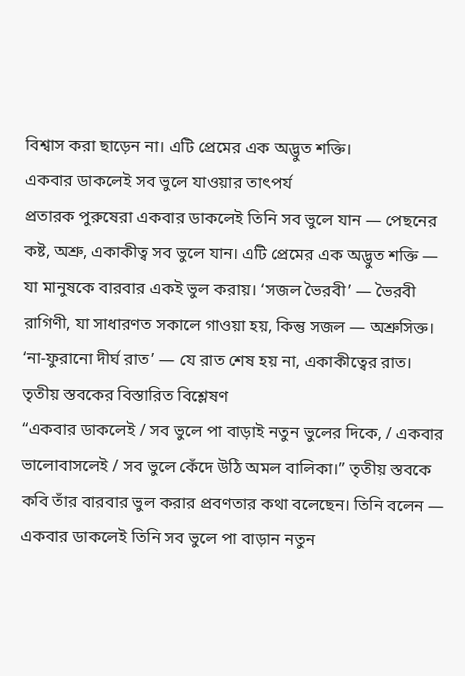বিশ্বাস করা ছাড়েন না। এটি প্রেমের এক অদ্ভুত শক্তি।
একবার ডাকলেই সব ভুলে যাওয়ার তাৎপর্য
প্রতারক পুরুষেরা একবার ডাকলেই তিনি সব ভুলে যান — পেছনের কষ্ট, অশ্রু, একাকীত্ব সব ভুলে যান। এটি প্রেমের এক অদ্ভুত শক্তি — যা মানুষকে বারবার একই ভুল করায়। ‘সজল ভৈরবী’ — ভৈরবী রাগিণী, যা সাধারণত সকালে গাওয়া হয়, কিন্তু সজল — অশ্রুসিক্ত। ‘না-ফুরানো দীর্ঘ রাত’ — যে রাত শেষ হয় না, একাকীত্বের রাত।
তৃতীয় স্তবকের বিস্তারিত বিশ্লেষণ
“একবার ডাকলেই / সব ভুলে পা বাড়াই নতুন ভুলের দিকে, / একবার ভালোবাসলেই / সব ভুলে কেঁদে উঠি অমল বালিকা।” তৃতীয় স্তবকে কবি তাঁর বারবার ভুল করার প্রবণতার কথা বলেছেন। তিনি বলেন — একবার ডাকলেই তিনি সব ভুলে পা বাড়ান নতুন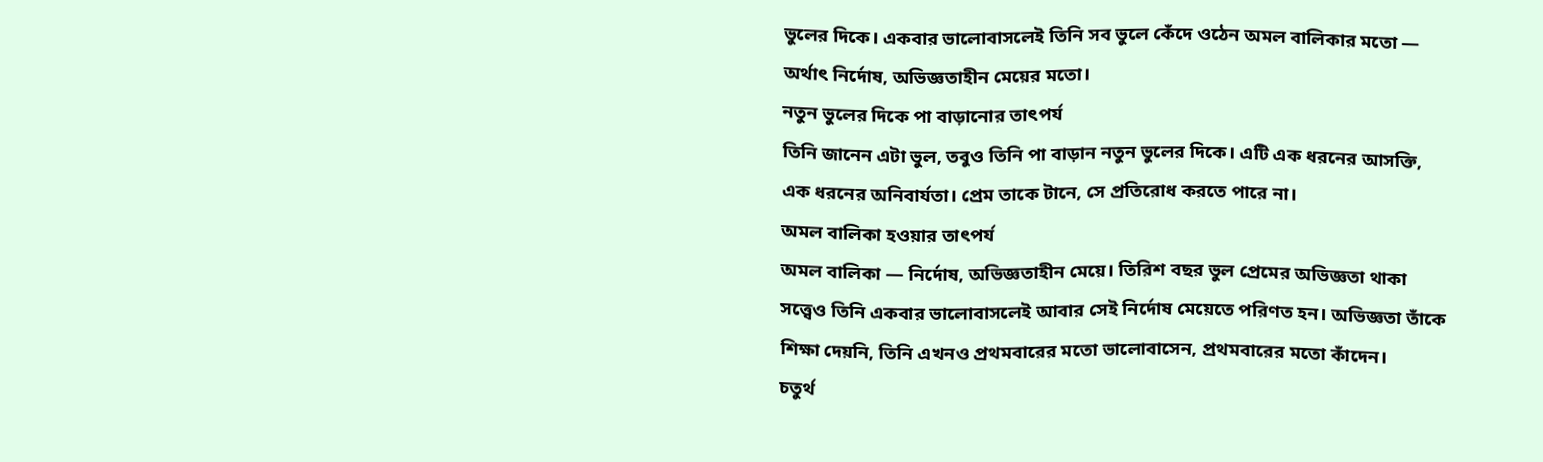ভুলের দিকে। একবার ভালোবাসলেই তিনি সব ভুলে কেঁদে ওঠেন অমল বালিকার মতো — অর্থাৎ নির্দোষ, অভিজ্ঞতাহীন মেয়ের মতো।
নতুন ভুলের দিকে পা বাড়ানোর তাৎপর্য
তিনি জানেন এটা ভুল, তবুও তিনি পা বাড়ান নতুন ভুলের দিকে। এটি এক ধরনের আসক্তি, এক ধরনের অনিবার্যতা। প্রেম তাকে টানে, সে প্রতিরোধ করতে পারে না।
অমল বালিকা হওয়ার তাৎপর্য
অমল বালিকা — নির্দোষ, অভিজ্ঞতাহীন মেয়ে। তিরিশ বছর ভুল প্রেমের অভিজ্ঞতা থাকা সত্ত্বেও তিনি একবার ভালোবাসলেই আবার সেই নির্দোষ মেয়েতে পরিণত হন। অভিজ্ঞতা তাঁকে শিক্ষা দেয়নি, তিনি এখনও প্রথমবারের মতো ভালোবাসেন, প্রথমবারের মতো কাঁদেন।
চতুর্থ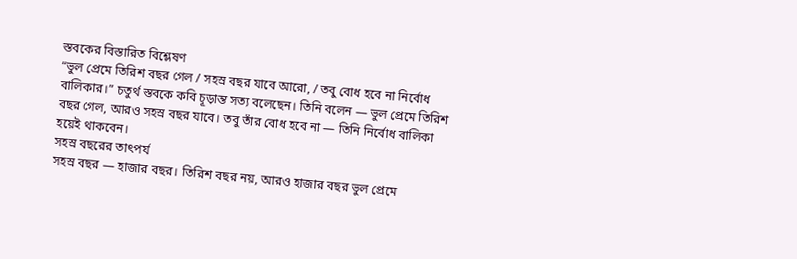স্তবকের বিস্তারিত বিশ্লেষণ
“ভুল প্রেমে তিরিশ বছর গেল / সহস্র বছর যাবে আরো, / তবু বোধ হবে না নির্বোধ বালিকার।” চতুর্থ স্তবকে কবি চূড়ান্ত সত্য বলেছেন। তিনি বলেন — ভুল প্রেমে তিরিশ বছর গেল, আরও সহস্র বছর যাবে। তবু তাঁর বোধ হবে না — তিনি নির্বোধ বালিকা হয়েই থাকবেন।
সহস্র বছরের তাৎপর্য
সহস্র বছর — হাজার বছর। তিরিশ বছর নয়, আরও হাজার বছর ভুল প্রেমে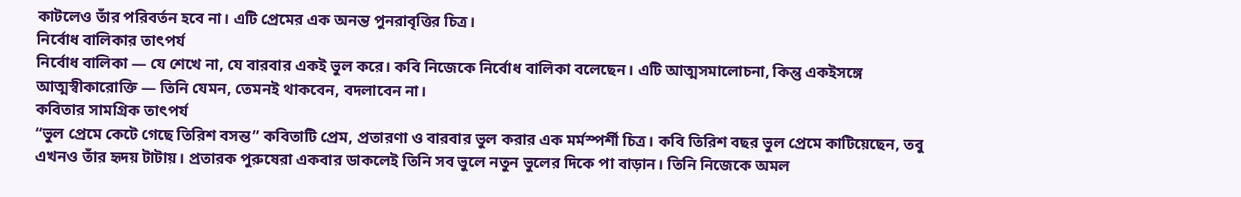কাটলেও তাঁর পরিবর্তন হবে না। এটি প্রেমের এক অনন্ত পুনরাবৃত্তির চিত্র।
নির্বোধ বালিকার তাৎপর্য
নির্বোধ বালিকা — যে শেখে না, যে বারবার একই ভুল করে। কবি নিজেকে নির্বোধ বালিকা বলেছেন। এটি আত্মসমালোচনা, কিন্তু একইসঙ্গে আত্মস্বীকারোক্তি — তিনি যেমন, তেমনই থাকবেন, বদলাবেন না।
কবিতার সামগ্রিক তাৎপর্য
“ভুল প্রেমে কেটে গেছে তিরিশ বসন্ত” কবিতাটি প্রেম, প্রতারণা ও বারবার ভুল করার এক মর্মস্পর্শী চিত্র। কবি তিরিশ বছর ভুল প্রেমে কাটিয়েছেন, তবু এখনও তাঁর হৃদয় টাটায়। প্রতারক পুরুষেরা একবার ডাকলেই তিনি সব ভুলে নতুন ভুলের দিকে পা বাড়ান। তিনি নিজেকে অমল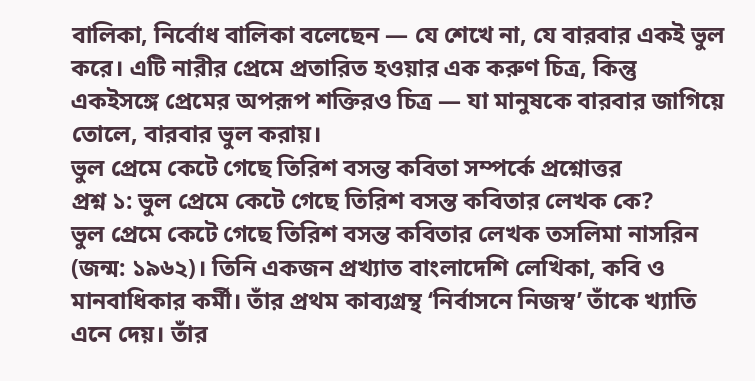বালিকা, নির্বোধ বালিকা বলেছেন — যে শেখে না, যে বারবার একই ভুল করে। এটি নারীর প্রেমে প্রতারিত হওয়ার এক করুণ চিত্র, কিন্তু একইসঙ্গে প্রেমের অপরূপ শক্তিরও চিত্র — যা মানুষকে বারবার জাগিয়ে তোলে, বারবার ভুল করায়।
ভুল প্রেমে কেটে গেছে তিরিশ বসন্ত কবিতা সম্পর্কে প্রশ্নোত্তর
প্রশ্ন ১: ভুল প্রেমে কেটে গেছে তিরিশ বসন্ত কবিতার লেখক কে?
ভুল প্রেমে কেটে গেছে তিরিশ বসন্ত কবিতার লেখক তসলিমা নাসরিন (জন্ম: ১৯৬২)। তিনি একজন প্রখ্যাত বাংলাদেশি লেখিকা, কবি ও মানবাধিকার কর্মী। তাঁর প্রথম কাব্যগ্রন্থ ‘নির্বাসনে নিজস্ব’ তাঁকে খ্যাতি এনে দেয়। তাঁর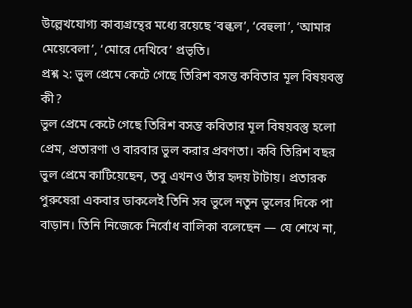উল্লেখযোগ্য কাব্যগ্রন্থের মধ্যে রয়েছে ‘বল্কল’, ‘বেহুলা’, ‘আমার মেয়েবেলা’, ‘মোরে দেখিবে’ প্রভৃতি।
প্রশ্ন ২: ভুল প্রেমে কেটে গেছে তিরিশ বসন্ত কবিতার মূল বিষয়বস্তু কী?
ভুল প্রেমে কেটে গেছে তিরিশ বসন্ত কবিতার মূল বিষয়বস্তু হলো প্রেম, প্রতারণা ও বারবার ভুল করার প্রবণতা। কবি তিরিশ বছর ভুল প্রেমে কাটিয়েছেন, তবু এখনও তাঁর হৃদয় টাটায়। প্রতারক পুরুষেরা একবার ডাকলেই তিনি সব ভুলে নতুন ভুলের দিকে পা বাড়ান। তিনি নিজেকে নির্বোধ বালিকা বলেছেন — যে শেখে না,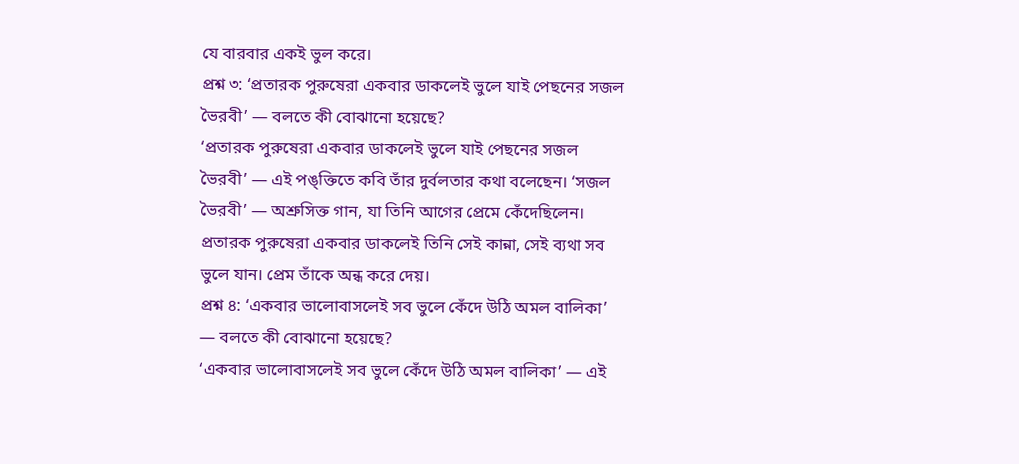যে বারবার একই ভুল করে।
প্রশ্ন ৩: ‘প্রতারক পুরুষেরা একবার ডাকলেই ভুলে যাই পেছনের সজল ভৈরবী’ — বলতে কী বোঝানো হয়েছে?
‘প্রতারক পুরুষেরা একবার ডাকলেই ভুলে যাই পেছনের সজল ভৈরবী’ — এই পঙ্ক্তিতে কবি তাঁর দুর্বলতার কথা বলেছেন। ‘সজল ভৈরবী’ — অশ্রুসিক্ত গান, যা তিনি আগের প্রেমে কেঁদেছিলেন। প্রতারক পুরুষেরা একবার ডাকলেই তিনি সেই কান্না, সেই ব্যথা সব ভুলে যান। প্রেম তাঁকে অন্ধ করে দেয়।
প্রশ্ন ৪: ‘একবার ভালোবাসলেই সব ভুলে কেঁদে উঠি অমল বালিকা’ — বলতে কী বোঝানো হয়েছে?
‘একবার ভালোবাসলেই সব ভুলে কেঁদে উঠি অমল বালিকা’ — এই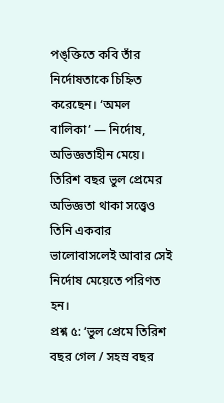পঙ্ক্তিতে কবি তাঁর নির্দোষতাকে চিহ্নিত করেছেন। ‘অমল বালিকা’ — নির্দোষ, অভিজ্ঞতাহীন মেয়ে। তিরিশ বছর ভুল প্রেমের অভিজ্ঞতা থাকা সত্ত্বেও তিনি একবার ভালোবাসলেই আবার সেই নির্দোষ মেয়েতে পরিণত হন।
প্রশ্ন ৫: ‘ভুল প্রেমে তিরিশ বছর গেল / সহস্র বছর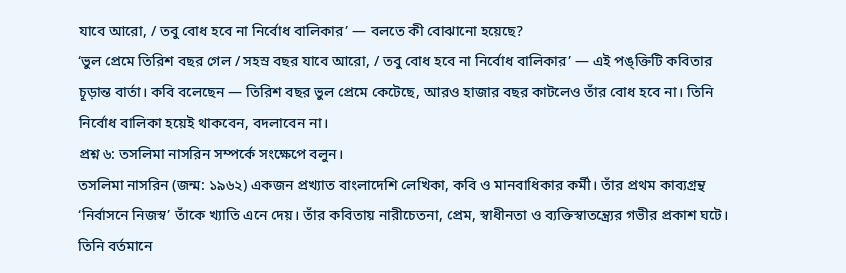যাবে আরো, / তবু বোধ হবে না নির্বোধ বালিকার’ — বলতে কী বোঝানো হয়েছে?
‘ভুল প্রেমে তিরিশ বছর গেল / সহস্র বছর যাবে আরো, / তবু বোধ হবে না নির্বোধ বালিকার’ — এই পঙ্ক্তিটি কবিতার চূড়ান্ত বার্তা। কবি বলেছেন — তিরিশ বছর ভুল প্রেমে কেটেছে, আরও হাজার বছর কাটলেও তাঁর বোধ হবে না। তিনি নির্বোধ বালিকা হয়েই থাকবেন, বদলাবেন না।
প্রশ্ন ৬: তসলিমা নাসরিন সম্পর্কে সংক্ষেপে বলুন।
তসলিমা নাসরিন (জন্ম: ১৯৬২) একজন প্রখ্যাত বাংলাদেশি লেখিকা, কবি ও মানবাধিকার কর্মী। তাঁর প্রথম কাব্যগ্রন্থ ‘নির্বাসনে নিজস্ব’ তাঁকে খ্যাতি এনে দেয়। তাঁর কবিতায় নারীচেতনা, প্রেম, স্বাধীনতা ও ব্যক্তিস্বাতন্ত্র্যের গভীর প্রকাশ ঘটে। তিনি বর্তমানে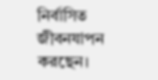নির্বাসিত জীবনযাপন করছেন।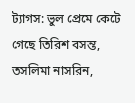ট্যাগস: ভুল প্রেমে কেটে গেছে তিরিশ বসন্ত, তসলিমা নাসরিন,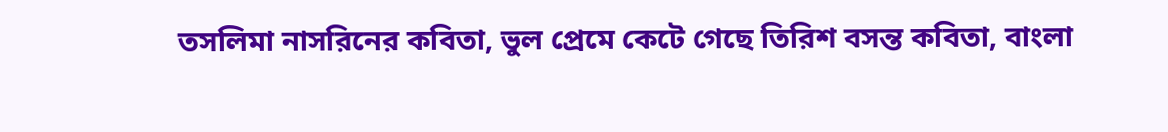তসলিমা নাসরিনের কবিতা, ভুল প্রেমে কেটে গেছে তিরিশ বসন্ত কবিতা, বাংলা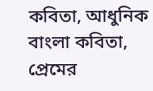কবিতা, আধুনিক বাংলা কবিতা, প্রেমের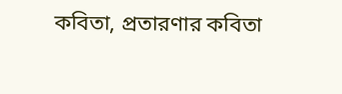কবিতা, প্রতারণার কবিতা